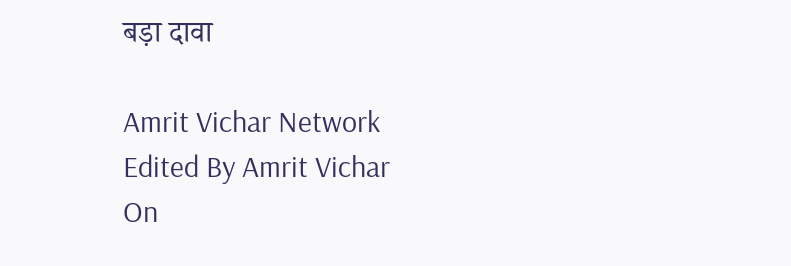बड़ा दावा

Amrit Vichar Network
Edited By Amrit Vichar
On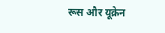रूस और यूक्रेन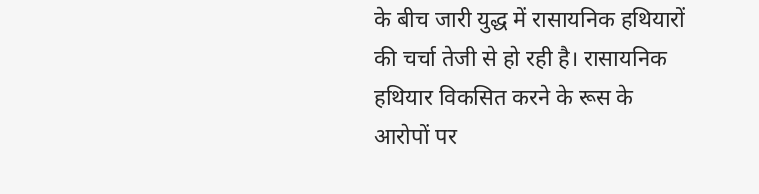के बीच जारी युद्ध में रासायनिक हथियारों की चर्चा तेजी से हो रही है। रासायनिक हथियार विकसित करने के रूस के आरोपों पर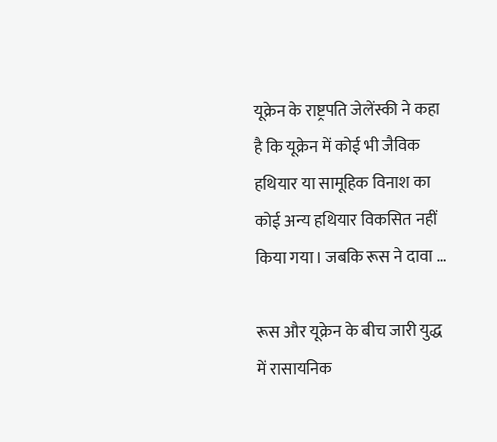यूक्रेन के राष्ट्रपति जेलेंस्की ने कहा है कि यूक्रेन में कोई भी जैविक हथियार या सामूहिक विनाश का कोई अन्य हथियार विकसित नहीं किया गया। जबकि रूस ने दावा …

रूस और यूक्रेन के बीच जारी युद्ध में रासायनिक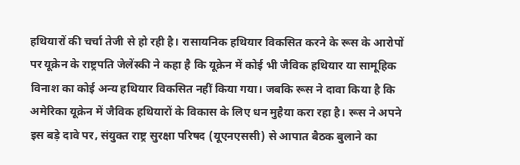हथियारों की चर्चा तेजी से हो रही है। रासायनिक हथियार विकसित करने के रूस के आरोपों पर यूक्रेन के राष्ट्रपति जेलेंस्की ने कहा है कि यूक्रेन में कोई भी जैविक हथियार या सामूहिक विनाश का कोई अन्य हथियार विकसित नहीं किया गया। जबकि रूस ने दावा किया है कि अमेरिका यूक्रेन में जैविक हथियारों के विकास के लिए धन मुहैया करा रहा है। रूस ने अपने इस बड़े दावे पर, संयुक्त राष्ट्र सुरक्षा परिषद (यूएनएससी) से आपात बैठक बुलाने का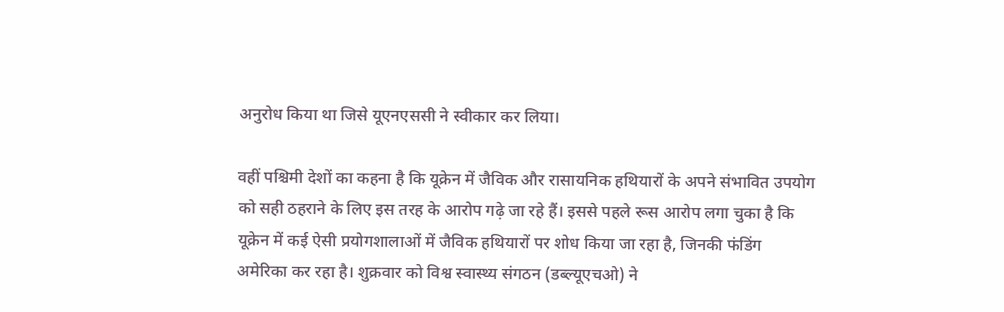अनुरोध किया था जिसे यूएनएससी ने स्वीकार कर लिया।

वहीं पश्चिमी देशों का कहना है कि यूक्रेन में जैविक और रासायनिक हथियारों के अपने संभावित उपयोग को सही ठहराने के लिए इस तरह के आरोप गढ़े जा रहे हैं। इससे पहले रूस आरोप लगा चुका है कि यूक्रेन में कई ऐसी प्रयोगशालाओं में जैविक हथियारों पर शोध किया जा रहा है, जिनकी फंडिंग अमेरिका कर रहा है। शुक्रवार को विश्व स्वास्थ्य संगठन (डब्ल्यूएचओ) ने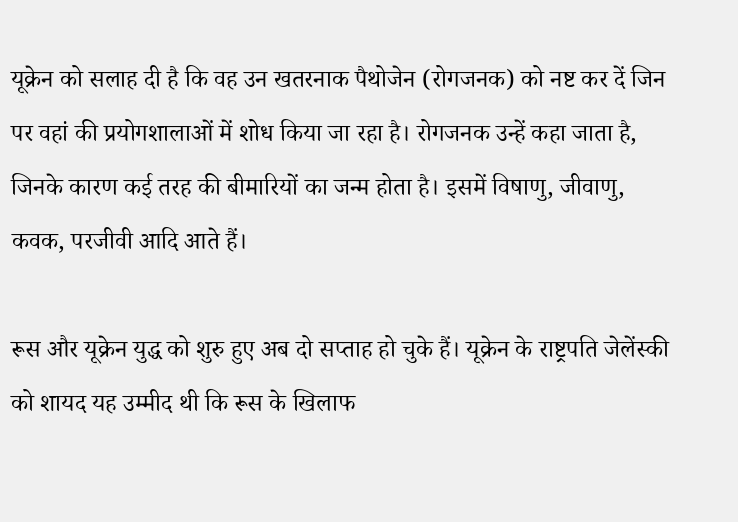यूक्रेन को सलाह दी है कि वह उन खतरनाक पैथोजेन (रोगजनक) को नष्ट कर दें जिन पर वहां की प्रयोगशालाओं में शोध किया जा रहा है। रोगजनक उन्हें कहा जाता है, जिनके कारण कई तरह की बीमारियों का जन्म होता है। इसमें विषाणु, जीवाणु, कवक, परजीवी आदि आते हैं।

रूस और यूक्रेन युद्ध को शुरु हुए अब दो सप्ताह हो चुके हैं। यूक्रेन के राष्ट्रपति जेलेंस्की को शायद यह उम्मीद थी कि रूस के खिलाफ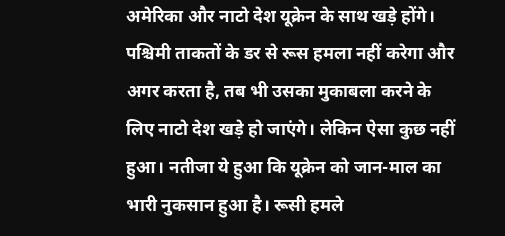अमेरिका और नाटो देश यूक्रेन के साथ खड़े होंगे। पश्चिमी ताकतों के डर से रूस हमला नहीं करेगा और अगर करता है, तब भी उसका मुकाबला करने के लिए नाटो देश खड़े हो जाएंगे। लेकिन ऐसा कुछ नहीं हुआ। नतीजा ये हुआ कि यूक्रेन को जान-माल का भारी नुकसान हुआ है। रूसी हमले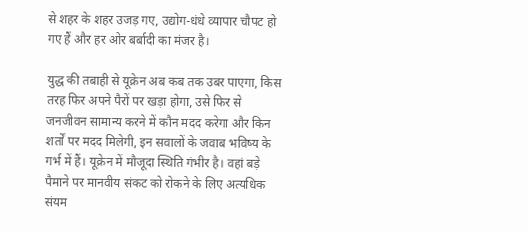से शहर के शहर उजड़ गए, उद्योग-धंधे व्यापार चौपट हो गए हैं और हर ओर बर्बादी का मंजर है।

युद्ध की तबाही से यूक्रेन अब कब तक उबर पाएगा, किस तरह फिर अपने पैरों पर खड़ा होगा, उसे फिर से जनजीवन सामान्य करने में कौन मदद करेगा और किन शर्तों पर मदद मिलेगी, इन सवालों के जवाब भविष्य के गर्भ में हैं। यूक्रेन में मौजूदा स्थिति गंभीर है। वहां बड़े पैमाने पर मानवीय संकट को रोकने के लिए अत्यधिक संयम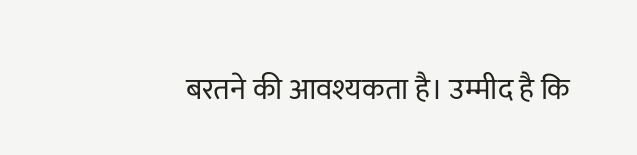बरतने की आवश्यकता है। उम्मीद है कि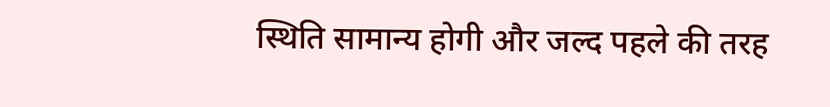स्थिति सामान्य होगी और जल्द पहले की तरह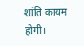शांति कायम होगी।